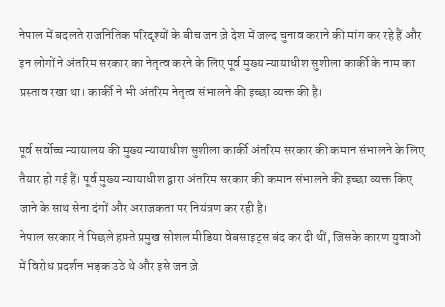नेपाल में बदलते राजनितिक परिदृश्यों के बीच जन ज़े देश में जल्द चुनाव कराने की मांग कर रहे हैं और इन लोगों ने अंतरिम सरकार का नेतृत्व करने के लिए पूर्व मुख्य न्यायाधीश सुशीला कार्की के नाम का प्रस्ताव रखा था। कार्की ने भी अंतरिम नेतृत्व संभालने की इच्छा व्यक्त की है।

पूर्व सर्वोच्च न्यायालय की मुख्य न्यायाधीश सुशीला कार्की अंतरिम सरकार की कमान संभालने के लिए तैयार हो गई हैं। पूर्व मुख्य न्यायाधीश द्वारा अंतरिम सरकार की कमान संभालने की इच्छा व्यक्त किए जाने के साथ सेना दंगों और अराजकता पर नियंत्रण कर रही है।
नेपाल सरकार ने पिछले हफ़्ते प्रमुख सोशल मीडिया वेबसाइट्स बंद कर दी थीं, जिसके कारण युवाओं में विरोध प्रदर्शन भड़क उठे थे और इसे जन ज़े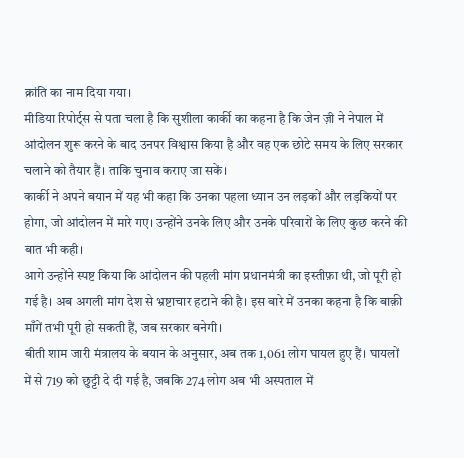क्रांति का नाम दिया गया।
मीडिया रिपोर्ट्स से पता चला है कि सुशीला कार्की का कहना है कि जेन ज़ी ने नेपाल में आंदोलन शुरू करने के बाद उनपर विश्वास किया है और वह एक छोटे समय के लिए सरकार चलाने को तैयार हैं। ताकि चुनाव कराए जा सकें।
कार्की ने अपने बयान में यह भी कहा कि उनका पहला ध्यान उन लड़कों और लड़कियों पर होगा, जो आंदोलन में मारे गए। उन्होंने उनके लिए और उनके परिवारों के लिए कुछ करने की बात भी कही।
आगे उन्होंने स्पष्ट किया कि आंदोलन की पहली मांग प्रधानमंत्री का इस्तीफ़ा थी, जो पूरी हो गई है। अब अगली मांग देश से भ्रष्टाचार हटाने की है। इस बारे में उनका कहना है कि बाक़ी माँगें तभी पूरी हो सकती हैं, जब सरकार बनेगी।
बीती शाम जारी मंत्रालय के बयान के अनुसार, अब तक 1,061 लोग घायल हुए हैं। घायलों में से 719 को छुट्टी दे दी गई है, जबकि 274 लोग अब भी अस्पताल में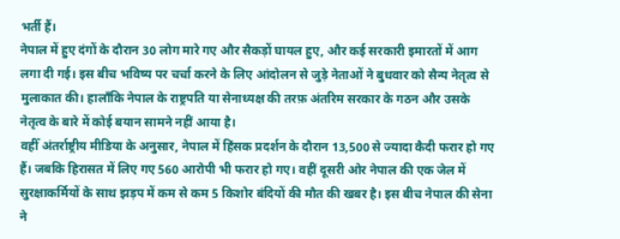भर्ती हैं।
नेपाल में हुए दंगों के दौरान 30 लोग मारे गए और सैकड़ों घायल हुए, और कई सरकारी इमारतों में आग लगा दी गई। इस बीच भविष्य पर चर्चा करने के लिए आंदोलन से जुड़े नेताओं ने बुधवार को सैन्य नेतृत्व से मुलाकात की। हालाँकि नेपाल के राष्ट्रपति या सेनाध्यक्ष की तरफ़ अंतरिम सरकार के गठन और उसके नेतृत्व के बारे में कोई बयान सामने नहीं आया है।
वहीँ अंतर्राष्ट्रीय मीडिया के अनुसार, नेपाल में हिंसक प्रदर्शन के दौरान 13,500 से ज्यादा कैदी फरार हो गए हैं। जबकि हिरासत में लिए गए 560 आरोपी भी फरार हो गए। वहीं दूसरी ओर नेपाल की एक जेल में सुरक्षाकर्मियों के साथ झड़प में कम से कम 5 किशोर बंदियों की मौत की खबर है। इस बीच नेपाल की सेना ने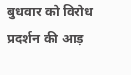बुधवार को विरोध प्रदर्शन की आड़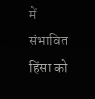में संभावित हिंसा को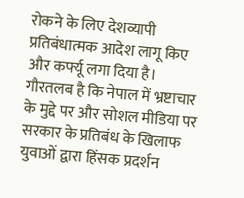रोकने के लिए देशव्यापी प्रतिबंधात्मक आदेश लागू किए और कर्फ्यू लगा दिया है।
गौरतलब है कि नेपाल में भ्रष्टाचार के मुद्दे पर और सोशल मीडिया पर सरकार के प्रतिबंध के खिलाफ युवाओं द्वारा हिंसक प्रदर्शन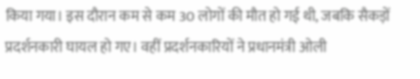किया गया। इस दौरान कम से कम 30 लोगों की मौत हो गई थी, जबकि सैकड़ों प्रदर्शनकारी घायल हो गए। वहीं प्रदर्शनकारियों ने प्रधानमंत्री ओली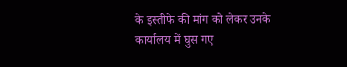के इस्तीफे की मांग को लेकर उनके कार्यालय में घुस गए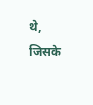थे, जिसके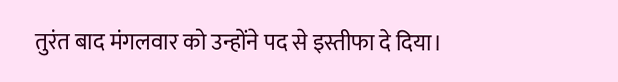तुरंत बाद मंगलवार को उन्होंने पद से इस्तीफा दे दिया।